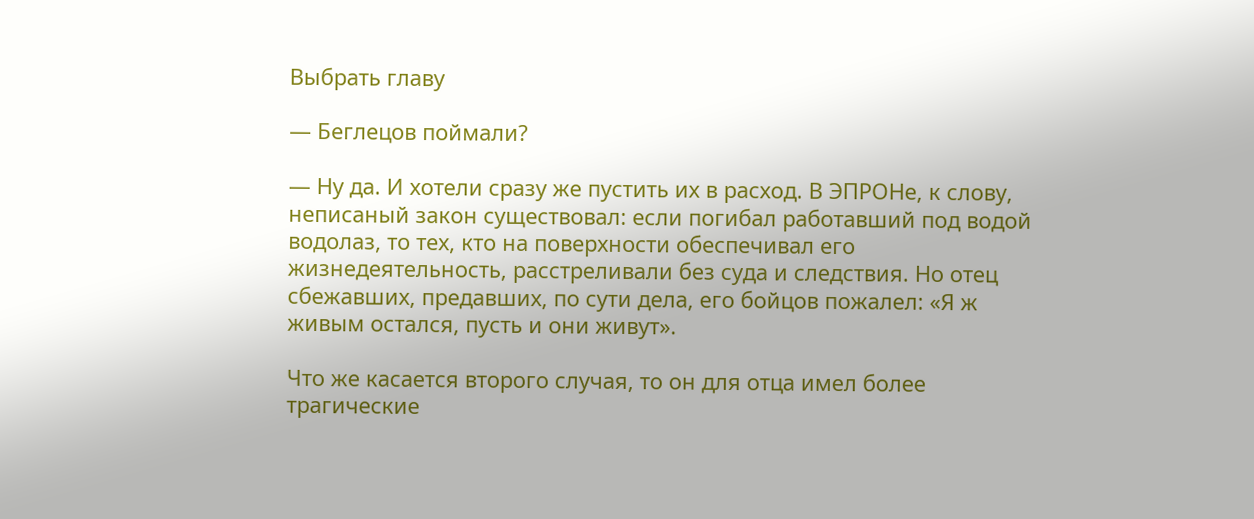Выбрать главу

— Беглецов поймали?

— Ну да. И хотели сразу же пустить их в расход. В ЭПРОНе, к слову, неписаный закон существовал: если погибал работавший под водой водолаз, то тех, кто на поверхности обеспечивал его жизнедеятельность, расстреливали без суда и следствия. Но отец сбежавших, предавших, по сути дела, его бойцов пожалел: «Я ж живым остался, пусть и они живут».

Что же касается второго случая, то он для отца имел более трагические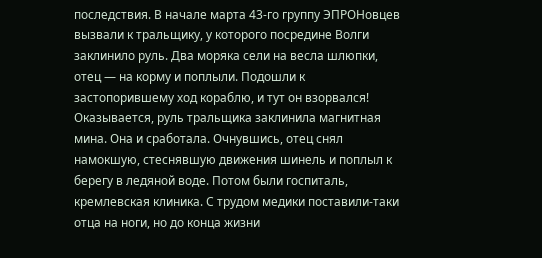последствия. В начале марта 43-го группу ЭПРОНовцев вызвали к тральщику, у которого посредине Волги заклинило руль. Два моряка сели на весла шлюпки, отец — на корму и поплыли. Подошли к застопорившему ход кораблю, и тут он взорвался! Оказывается, руль тральщика заклинила магнитная мина. Она и сработала. Очнувшись, отец снял намокшую, стеснявшую движения шинель и поплыл к берегу в ледяной воде. Потом были госпиталь, кремлевская клиника. С трудом медики поставили-таки отца на ноги, но до конца жизни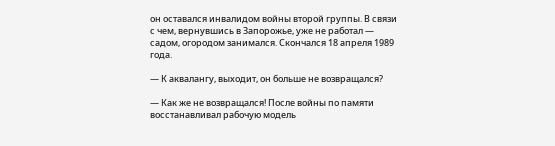он оставался инвалидом войны второй группы. В связи с чем, вернувшись в Запорожье, уже не работал — садом, огородом занимался. Скончался 18 апреля 1989 года.

— К аквалангу, выходит, он больше не возвращался?

— Как же не возвращался! После войны по памяти восстанавливал рабочую модель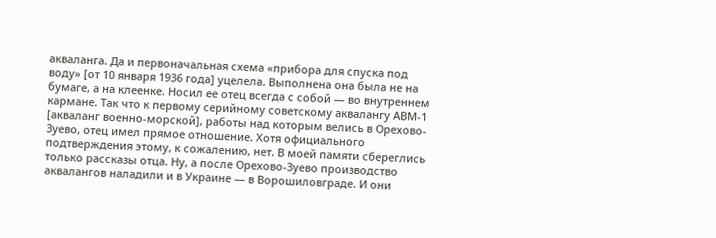акваланга. Да и первоначальная схема «прибора для спуска под воду» [от 10 января 1936 года] уцелела. Выполнена она была не на бумаге, а на клеенке. Носил ее отец всегда с собой — во внутреннем кармане. Так что к первому серийному советскому аквалангу АВМ-1 [акваланг военно-морской], работы над которым велись в Орехово-Зуево, отец имел прямое отношение. Хотя официального подтверждения этому, к сожалению, нет. В моей памяти сбереглись только рассказы отца. Ну, а после Орехово-Зуево производство аквалангов наладили и в Украине — в Ворошиловграде. И они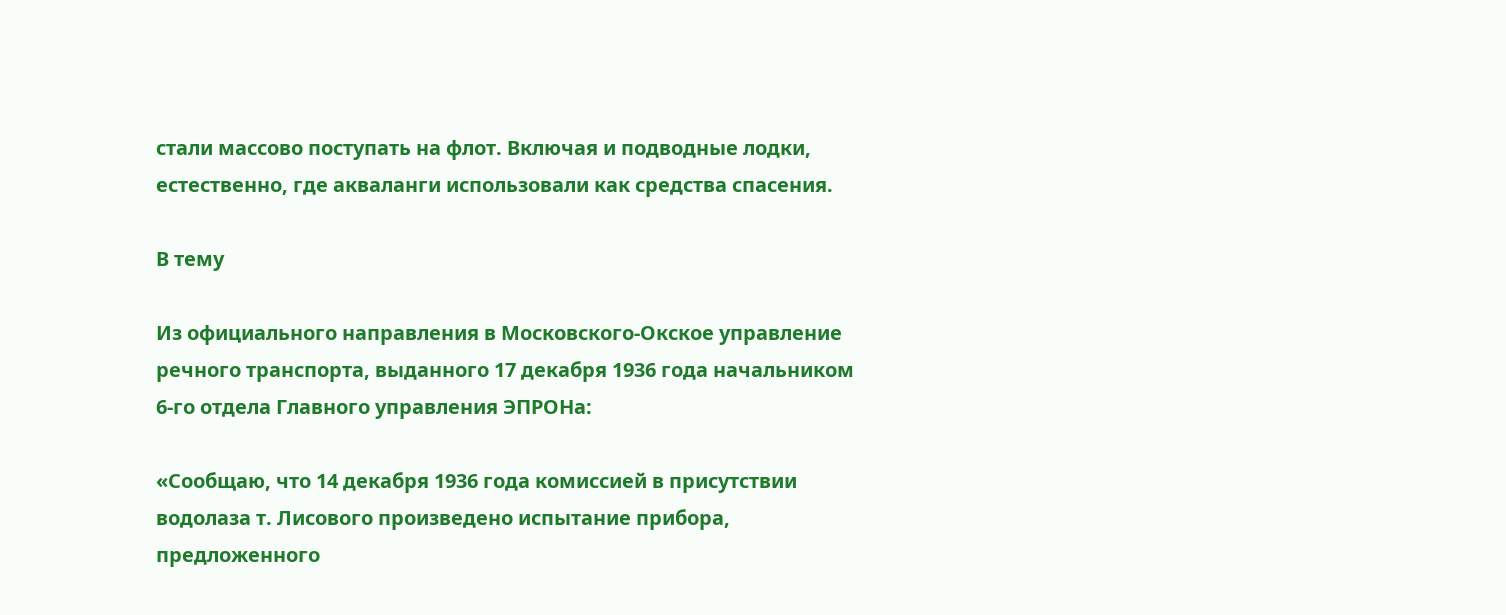стали массово поступать на флот. Включая и подводные лодки, естественно, где акваланги использовали как средства спасения.

В тему

Из официального направления в Московского-Окское управление речного транспорта, выданного 17 декабря 1936 года начальником 6-го отдела Главного управления ЭПРОНа:

«Сообщаю, что 14 декабря 1936 года комиссией в присутствии водолаза т. Лисового произведено испытание прибора, предложенного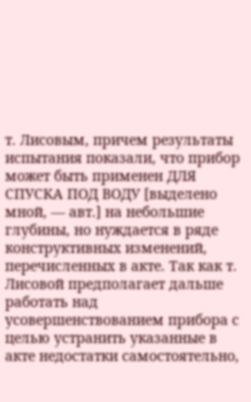т. Лисовым, причем результаты испытания показали, что прибор может быть применен ДЛЯ СПУСКА ПОД ВОДУ [выделено мной, — авт.] на небольшие глубины, но нуждается в ряде конструктивных изменений, перечисленных в акте. Так как т. Лисовой предполагает дальше работать над усовершенствованием прибора с целью устранить указанные в акте недостатки самостоятельно,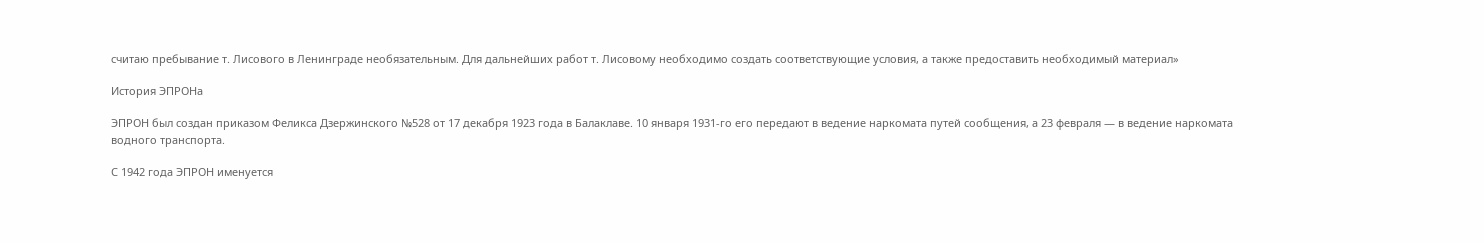считаю пребывание т. Лисового в Ленинграде необязательным. Для дальнейших работ т. Лисовому необходимо создать соответствующие условия, а также предоставить необходимый материал»

История ЭПРОНа

ЭПРОН был создан приказом Феликса Дзержинского №528 от 17 декабря 1923 года в Балаклаве. 10 января 1931-го его передают в ведение наркомата путей сообщения, а 23 февраля — в ведение наркомата водного транспорта.

С 1942 года ЭПРОН именуется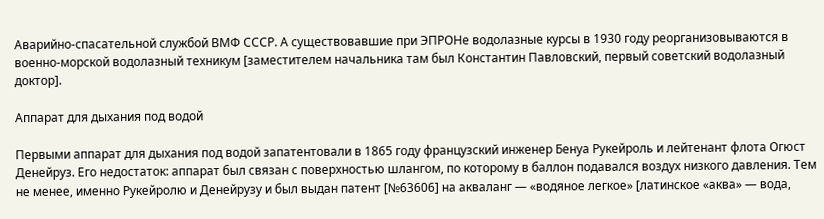Аварийно-спасательной службой ВМФ СССР. А существовавшие при ЭПРОНе водолазные курсы в 1930 году реорганизовываются в военно-морской водолазный техникум [заместителем начальника там был Константин Павловский, первый советский водолазный доктор].

Аппарат для дыхания под водой

Первыми аппарат для дыхания под водой запатентовали в 1865 году французский инженер Бенуа Рукейроль и лейтенант флота Огюст Денейруз. Его недостаток: аппарат был связан с поверхностью шлангом, по которому в баллон подавался воздух низкого давления. Тем не менее, именно Рукейролю и Денейрузу и был выдан патент [№63606] на акваланг — «водяное легкое» [латинское «аква» — вода,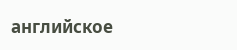английское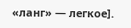«ланг» — легкое].